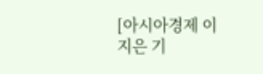[아시아경제 이지은 기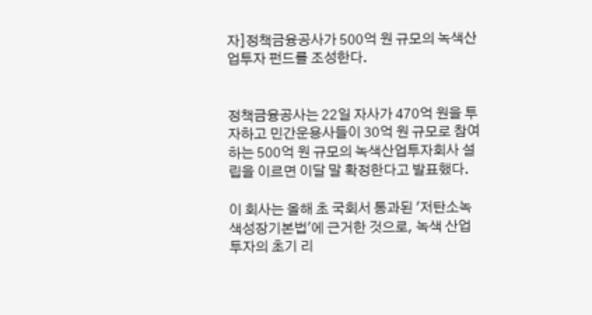자]정책금융공사가 500억 원 규모의 녹색산업투자 펀드를 조성한다.


정책금융공사는 22일 자사가 470억 원을 투자하고 민간운용사들이 30억 원 규모로 참여하는 500억 원 규모의 녹색산업투자회사 설립을 이르면 이달 말 확정한다고 발표했다.

이 회사는 올해 초 국회서 통과된 '저탄소녹색성장기본법'에 근거한 것으로, 녹색 산업 투자의 초기 리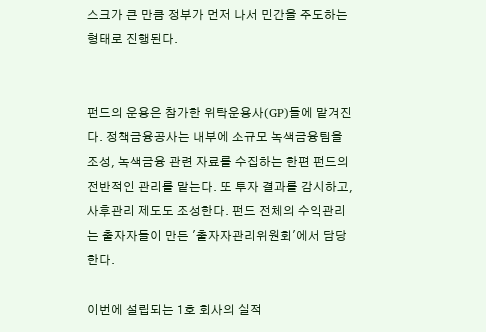스크가 큰 만큼 정부가 먼저 나서 민간을 주도하는 형태로 진행된다.


펀드의 운용은 참가한 위탁운용사(GP)들에 맡겨진다. 정책금융공사는 내부에 소규모 녹색금융팀을 조성, 녹색금융 관련 자료를 수집하는 한편 펀드의 전반적인 관리를 맡는다. 또 투자 결과를 감시하고, 사후관리 제도도 조성한다. 펀드 전체의 수익관리는 출자자들이 만든 '출자자관리위원회'에서 담당한다.

이번에 설립되는 1호 회사의 실적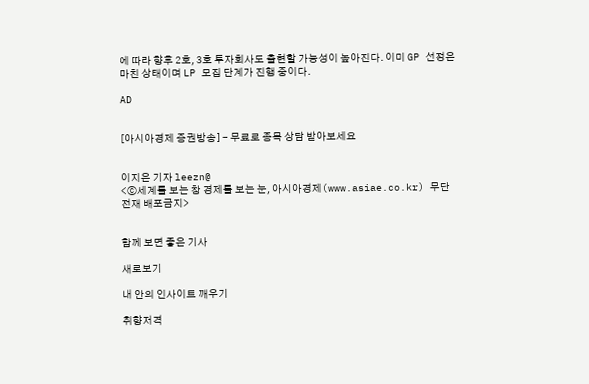에 따라 향후 2호, 3호 투자회사도 출현할 가능성이 높아진다. 이미 GP 선정은 마친 상태이며 LP 모집 단계가 진행 중이다.

AD


[아시아경제 증권방송] - 무료로 종목 상담 받아보세요


이지은 기자 leezn@
<ⓒ세계를 보는 창 경제를 보는 눈, 아시아경제(www.asiae.co.kr) 무단전재 배포금지>


함께 보면 좋은 기사

새로보기

내 안의 인사이트 깨우기

취향저격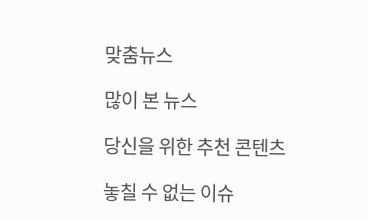맞춤뉴스

많이 본 뉴스

당신을 위한 추천 콘텐츠

놓칠 수 없는 이슈